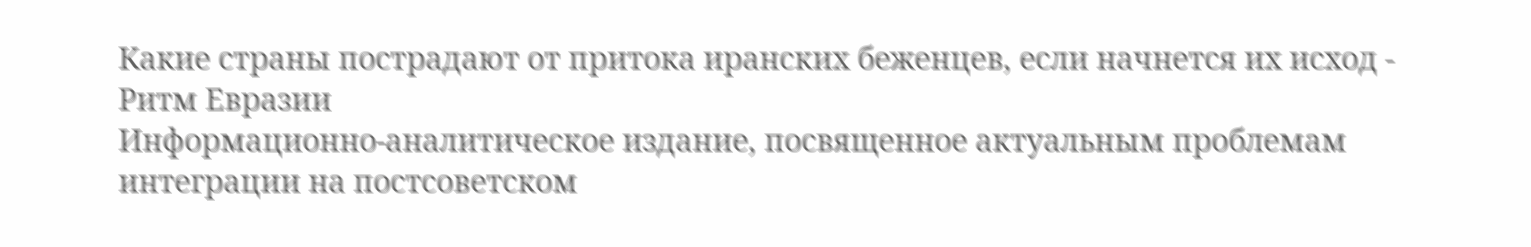Какие страны пострадают от притока иранских беженцев, если начнется их исход - Ритм Евразии
Информационно-аналитическое издание, посвященное актуальным проблемам интеграции на постсоветском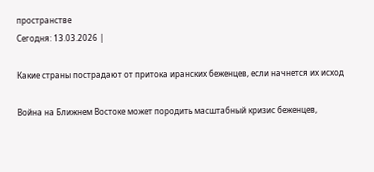пространстве
Сегодня: 13.03.2026 |

Какие страны пострадают от притока иранских беженцев, если начнется их исход

Война на Ближнем Востоке может породить масштабный кризис беженцев,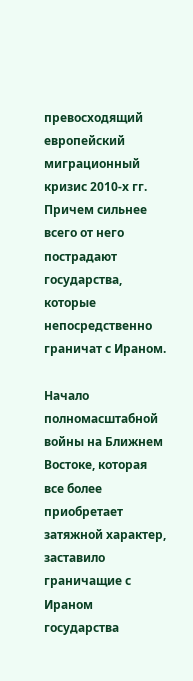превосходящий европейский миграционный кризис 2010-х гг. Причем сильнее всего от него пострадают государства, которые непосредственно граничат с Ираном.

Начало полномасштабной войны на Ближнем Востоке, которая все более приобретает затяжной характер, заставило граничащие с Ираном государства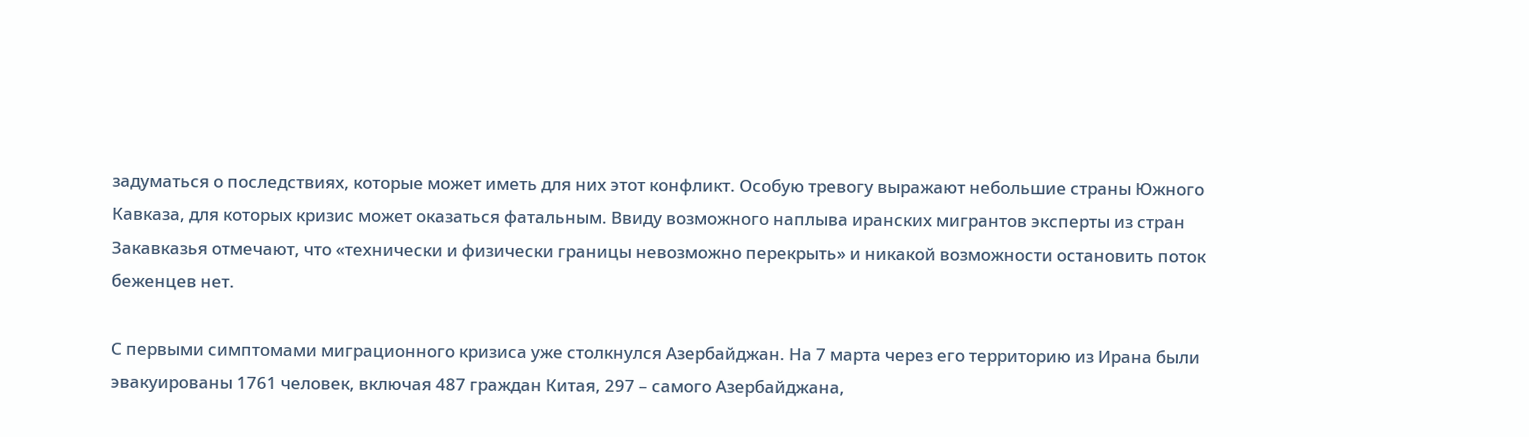задуматься о последствиях, которые может иметь для них этот конфликт. Особую тревогу выражают небольшие страны Южного Кавказа, для которых кризис может оказаться фатальным. Ввиду возможного наплыва иранских мигрантов эксперты из стран Закавказья отмечают, что «технически и физически границы невозможно перекрыть» и никакой возможности остановить поток беженцев нет.

С первыми симптомами миграционного кризиса уже столкнулся Азербайджан. На 7 марта через его территорию из Ирана были эвакуированы 1761 человек, включая 487 граждан Китая, 297 – самого Азербайджана,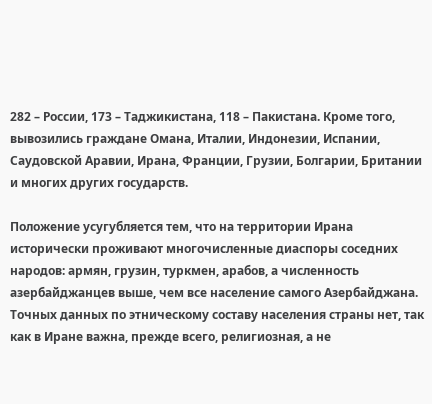282 – России, 173 – Таджикистана, 118 – Пакистана. Кроме того, вывозились граждане Омана, Италии, Индонезии, Испании, Саудовской Аравии, Ирана, Франции, Грузии, Болгарии, Британии и многих других государств.

Положение усугубляется тем, что на территории Ирана исторически проживают многочисленные диаспоры соседних народов: армян, грузин, туркмен, арабов, а численность азербайджанцев выше, чем все население самого Азербайджана. Точных данных по этническому составу населения страны нет, так как в Иране важна, прежде всего, религиозная, а не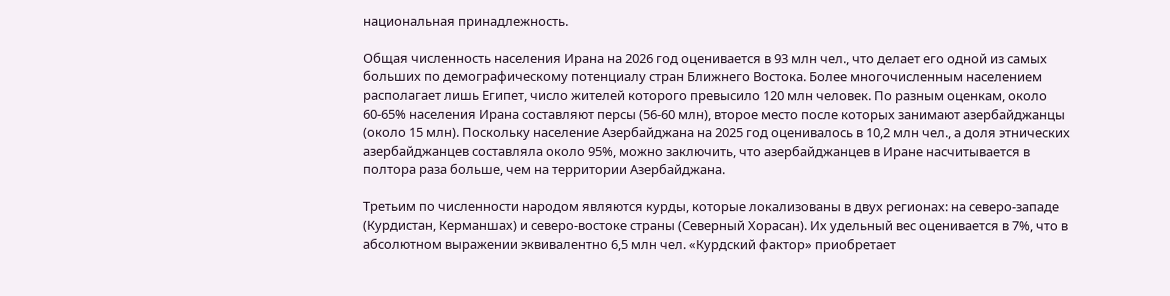национальная принадлежность.

Общая численность населения Ирана на 2026 год оценивается в 93 млн чел., что делает его одной из самых больших по демографическому потенциалу стран Ближнего Востока. Более многочисленным населением располагает лишь Египет, число жителей которого превысило 120 млн человек. По разным оценкам, около 60-65% населения Ирана составляют персы (56-60 млн), второе место после которых занимают азербайджанцы (около 15 млн). Поскольку население Азербайджана на 2025 год оценивалось в 10,2 млн чел., а доля этнических азербайджанцев составляла около 95%, можно заключить, что азербайджанцев в Иране насчитывается в полтора раза больше, чем на территории Азербайджана.

Третьим по численности народом являются курды, которые локализованы в двух регионах: на северо-западе (Курдистан, Керманшах) и северо-востоке страны (Северный Хорасан). Их удельный вес оценивается в 7%, что в абсолютном выражении эквивалентно 6,5 млн чел. «Курдский фактор» приобретает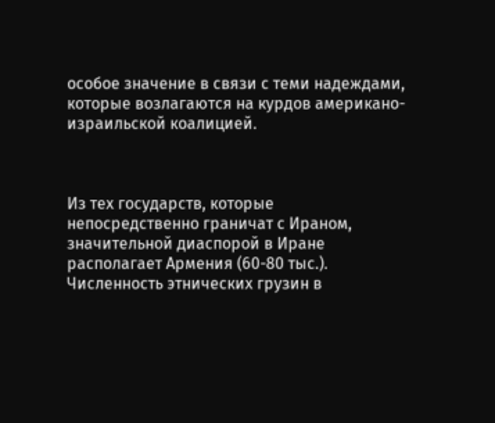особое значение в связи с теми надеждами, которые возлагаются на курдов американо-израильской коалицией.



Из тех государств, которые непосредственно граничат с Ираном, значительной диаспорой в Иране располагает Армения (60-80 тыс.). Численность этнических грузин в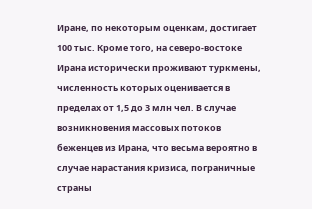Иране, по некоторым оценкам, достигает 100 тыс. Кроме того, на северо-востоке Ирана исторически проживают туркмены, численность которых оценивается в пределах от 1,5 до 3 млн чел. В случае возникновения массовых потоков беженцев из Ирана, что весьма вероятно в случае нарастания кризиса, пограничные страны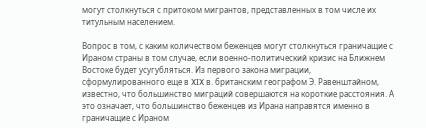могут столкнуться с притоком мигрантов, представленных в том числе их титульным населением.

Вопрос в том, с каким количеством беженцев могут столкнуться граничащие с Ираном страны в том случае, если военно-политический кризис на Ближнем Востоке будет усугубляться. Из первого закона миграции, сформулированного еще в XIX в. британским географом Э. Равенштайном, известно, что большинство миграций совершаются на короткие расстояния. А это означает, что большинство беженцев из Ирана направятся именно в граничащие с Ираном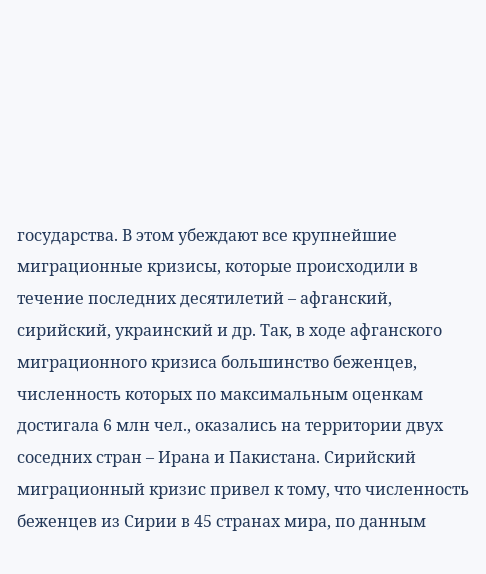государства. В этом убеждают все крупнейшие миграционные кризисы, которые происходили в течение последних десятилетий – афганский, сирийский, украинский и др. Так, в ходе афганского миграционного кризиса большинство беженцев, численность которых по максимальным оценкам достигала 6 млн чел., оказались на территории двух соседних стран – Ирана и Пакистана. Сирийский миграционный кризис привел к тому, что численность беженцев из Сирии в 45 странах мира, по данным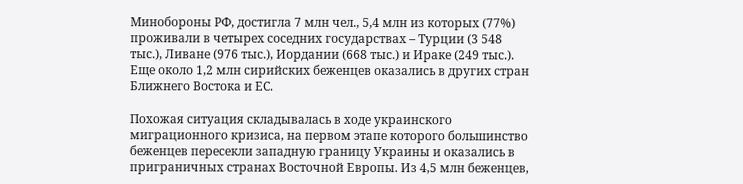Минобороны РФ, достигла 7 млн чел., 5,4 млн из которых (77%) проживали в четырех соседних государствах – Турции (3 548 тыс.), Ливане (976 тыс.), Иордании (668 тыс.) и Ираке (249 тыс.). Еще около 1,2 млн сирийских беженцев оказались в других стран Ближнего Востока и ЕС.

Похожая ситуация складывалась в ходе украинского миграционного кризиса, на первом этапе которого большинство беженцев пересекли западную границу Украины и оказались в приграничных странах Восточной Европы. Из 4,5 млн беженцев,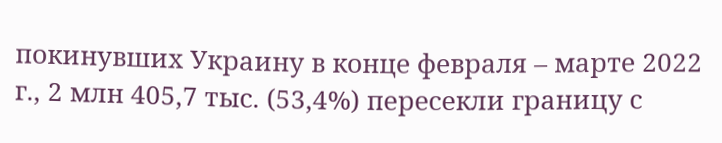покинувших Украину в конце февраля – марте 2022 г., 2 млн 405,7 тыс. (53,4%) пересекли границу с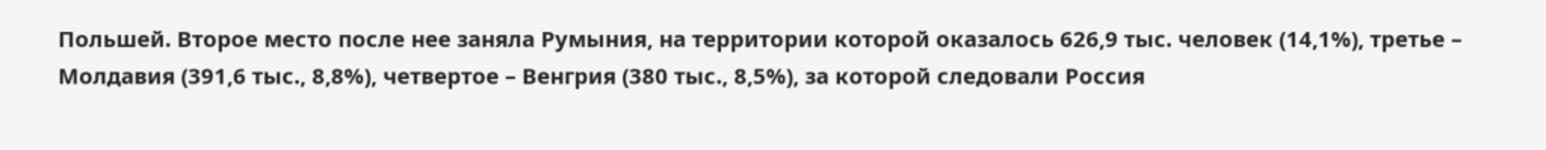Польшей. Второе место после нее заняла Румыния, на территории которой оказалось 626,9 тыс. человек (14,1%), третье – Молдавия (391,6 тыс., 8,8%), четвертое – Венгрия (380 тыс., 8,5%), за которой следовали Россия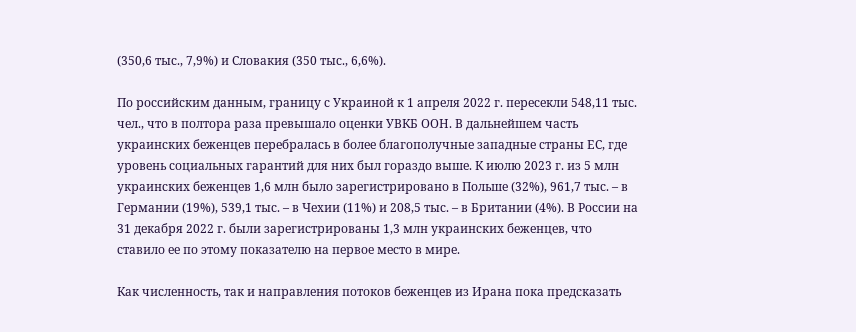(350,6 тыс., 7,9%) и Словакия (350 тыс., 6,6%).

По российским данным, границу с Украиной к 1 апреля 2022 г. пересекли 548,11 тыс. чел., что в полтора раза превышало оценки УВКБ ООН. В дальнейшем часть украинских беженцев перебралась в более благополучные западные страны ЕС, где уровень социальных гарантий для них был гораздо выше. К июлю 2023 г. из 5 млн украинских беженцев 1,6 млн было зарегистрировано в Польше (32%), 961,7 тыс. – в Германии (19%), 539,1 тыс. – в Чехии (11%) и 208,5 тыс. – в Британии (4%). В России на 31 декабря 2022 г. были зарегистрированы 1,3 млн украинских беженцев, что ставило ее по этому показателю на первое место в мире.

Как численность, так и направления потоков беженцев из Ирана пока предсказать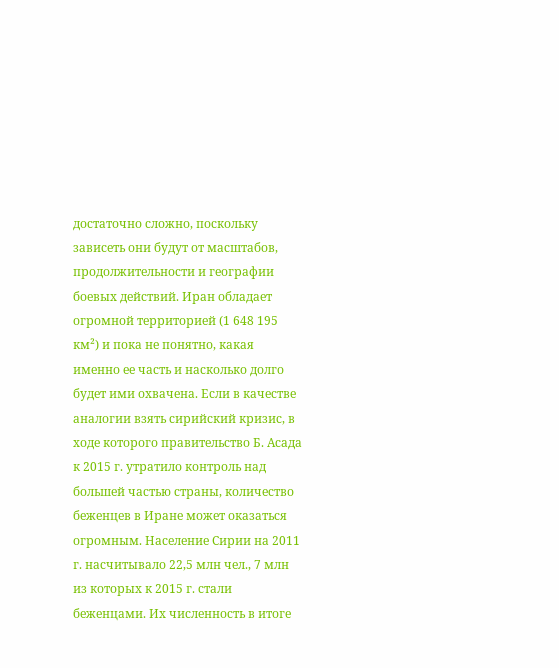достаточно сложно, поскольку зависеть они будут от масштабов, продолжительности и географии боевых действий. Иран обладает огромной территорией (1 648 195 км²) и пока не понятно, какая именно ее часть и насколько долго будет ими охвачена. Если в качестве аналогии взять сирийский кризис, в ходе которого правительство Б. Асада к 2015 г. утратило контроль над большей частью страны, количество беженцев в Иране может оказаться огромным. Население Сирии на 2011 г. насчитывало 22,5 млн чел., 7 млн из которых к 2015 г. стали беженцами. Их численность в итоге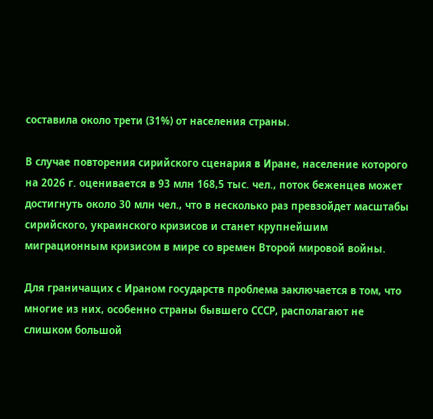составила около трети (31%) от населения страны.

В случае повторения сирийского сценария в Иране, население которого на 2026 г. оценивается в 93 млн 168,5 тыс. чел., поток беженцев может достигнуть около 30 млн чел., что в несколько раз превзойдет масштабы сирийского, украинского кризисов и станет крупнейшим миграционным кризисом в мире со времен Второй мировой войны.

Для граничащих с Ираном государств проблема заключается в том, что многие из них, особенно страны бывшего СССР, располагают не слишком большой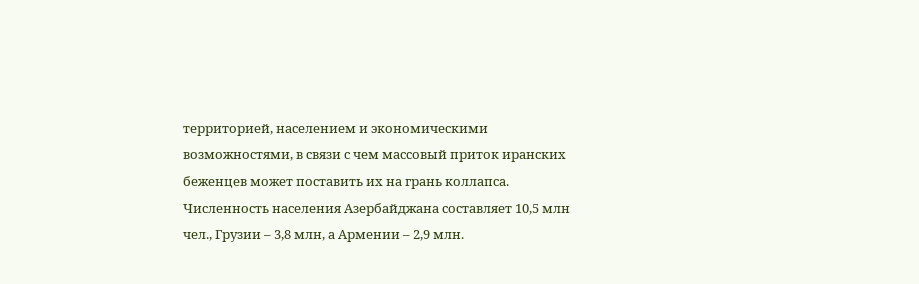территорией, населением и экономическими возможностями, в связи с чем массовый приток иранских беженцев может поставить их на грань коллапса. Численность населения Азербайджана составляет 10,5 млн чел., Грузии – 3,8 млн, а Армении – 2,9 млн.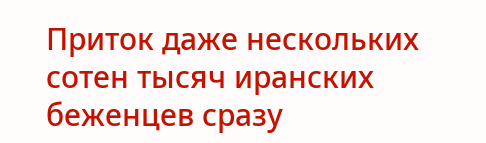Приток даже нескольких сотен тысяч иранских беженцев сразу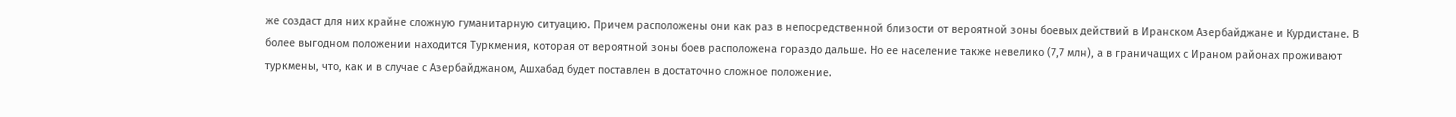же создаст для них крайне сложную гуманитарную ситуацию. Причем расположены они как раз в непосредственной близости от вероятной зоны боевых действий в Иранском Азербайджане и Курдистане. В более выгодном положении находится Туркмения, которая от вероятной зоны боев расположена гораздо дальше. Но ее население также невелико (7,7 млн), а в граничащих с Ираном районах проживают туркмены, что, как и в случае с Азербайджаном, Ашхабад будет поставлен в достаточно сложное положение.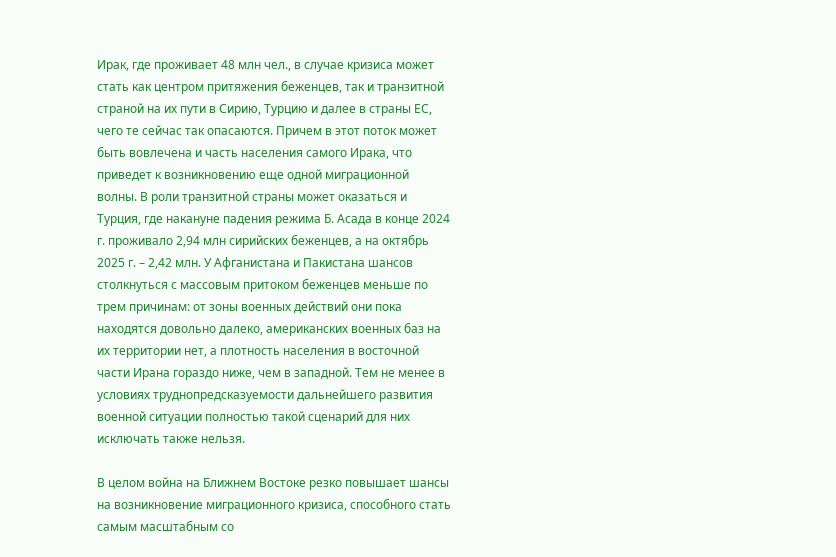Ирак, где проживает 48 млн чел., в случае кризиса может стать как центром притяжения беженцев, так и транзитной страной на их пути в Сирию, Турцию и далее в страны ЕС, чего те сейчас так опасаются. Причем в этот поток может быть вовлечена и часть населения самого Ирака, что приведет к возникновению еще одной миграционной волны. В роли транзитной страны может оказаться и Турция, где накануне падения режима Б. Асада в конце 2024 г. проживало 2,94 млн сирийских беженцев, а на октябрь 2025 г. – 2,42 млн. У Афганистана и Пакистана шансов столкнуться с массовым притоком беженцев меньше по трем причинам: от зоны военных действий они пока находятся довольно далеко, американских военных баз на их территории нет, а плотность населения в восточной части Ирана гораздо ниже, чем в западной. Тем не менее в условиях труднопредсказуемости дальнейшего развития военной ситуации полностью такой сценарий для них исключать также нельзя.

В целом война на Ближнем Востоке резко повышает шансы на возникновение миграционного кризиса, способного стать самым масштабным со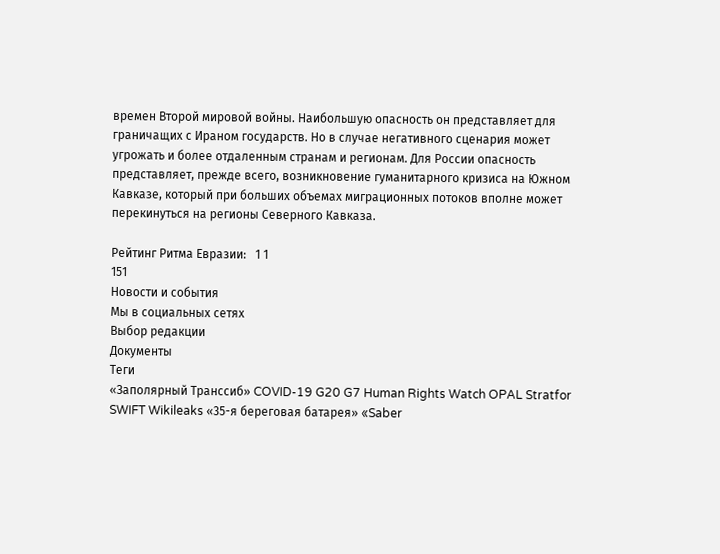времен Второй мировой войны. Наибольшую опасность он представляет для граничащих с Ираном государств. Но в случае негативного сценария может угрожать и более отдаленным странам и регионам. Для России опасность представляет, прежде всего, возникновение гуманитарного кризиса на Южном Кавказе, который при больших объемах миграционных потоков вполне может перекинуться на регионы Северного Кавказа.

Рейтинг Ритма Евразии:   1 1
151
Новости и события
Мы в социальных сетях
Выбор редакции
Документы
Теги
«Заполярный Транссиб» COVID-19 G20 G7 Human Rights Watch OPAL Stratfor SWIFT Wikileaks «35-я береговая батарея» «Saber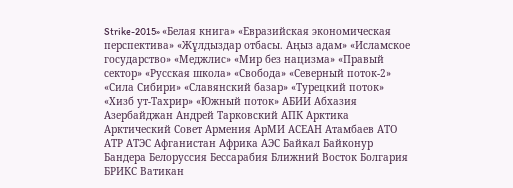Strike-2015» «Белая книга» «Евразийская экономическая перспектива» «Жұлдыздар отбасы. Аңыз адам» «Исламское государство» «Меджлис» «Мир без нацизма» «Правый сектор» «Русская школа» «Свобода» «Северный поток-2» «Сила Сибири» «Славянский базар» «Турецкий поток» «Хизб ут-Тахрир» «Южный поток» АБИИ Абхазия Азербайджан Андрей Тарковский АПК Арктика Арктический Совет Армения АрМИ АСЕАН Атамбаев АТО АТР АТЭС Афганистан Африка АЭС Байкал Байконур Бандера Белоруссия Бессарабия Ближний Восток Болгария БРИКС Ватикан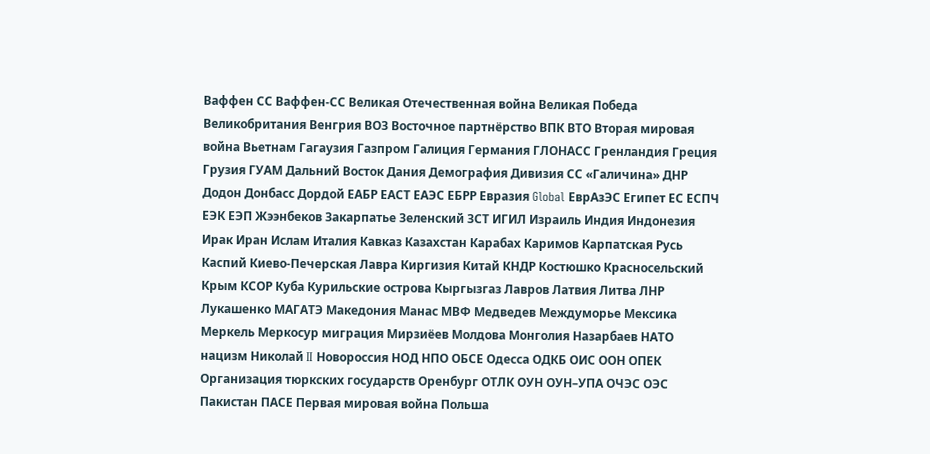Ваффен СС Ваффен-СС Великая Отечественная война Великая Победа Великобритания Венгрия ВОЗ Восточное партнёрство ВПК ВТО Вторая мировая война Вьетнам Гагаузия Газпром Галиция Германия ГЛОНАСС Гренландия Греция Грузия ГУАМ Дальний Восток Дания Демография Дивизия СС «Галичина» ДНР Додон Донбасс Дордой ЕАБР ЕАСТ ЕАЭС ЕБРР Евразия Global ЕврАзЭС Египет ЕС ЕСПЧ ЕЭК ЕЭП Жээнбеков Закарпатье Зеленский ЗСТ ИГИЛ Израиль Индия Индонезия Ирак Иран Ислам Италия Кавказ Казахстан Карабах Каримов Карпатская Русь Каспий Киево-Печерская Лавра Киргизия Китай КНДР Костюшко Красносельский Крым КСОР Куба Курильские острова Кыргызгаз Лавров Латвия Литва ЛНР Лукашенко МАГАТЭ Македония Манас МВФ Медведев Междуморье Мексика Меркель Меркосур миграция Мирзиёев Молдова Монголия Назарбаев НАТО нацизм Николай II Новороссия НОД НПО ОБСЕ Одесса ОДКБ ОИС ООН ОПЕК Организация тюркских государств Оренбург ОТЛК ОУН ОУН–УПА ОЧЭС ОЭС Пакистан ПАСЕ Первая мировая война Польша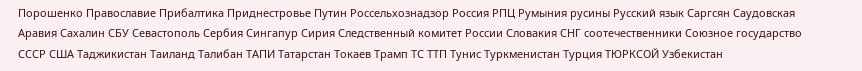Порошенко Православие Прибалтика Приднестровье Путин Россельхознадзор Россия РПЦ Румыния русины Русский язык Саргсян Саудовская Аравия Сахалин СБУ Севастополь Сербия Сингапур Сирия Следственный комитет России Словакия СНГ соотечественники Союзное государство СССР США Таджикистан Таиланд Талибан ТАПИ Татарстан Токаев Трамп ТС ТТП Тунис Туркменистан Турция ТЮРКСОЙ Узбекистан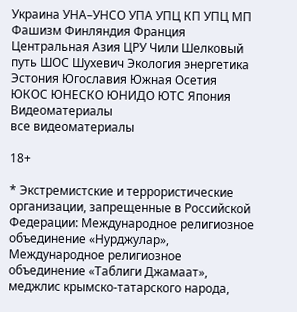Украина УНА–УНСО УПА УПЦ КП УПЦ МП Фашизм Финляндия Франция Центральная Азия ЦРУ Чили Шелковый путь ШОС Шухевич Экология энергетика Эстония Югославия Южная Осетия ЮКОС ЮНЕСКО ЮНИДО ЮТС Япония
Видеоматериалы
все видеоматериалы

18+

* Экстремистские и террористические организации, запрещенные в Российской Федерации: Международное религиозное объединение «Нурджулар», Международное религиозное объединение «Таблиги Джамаат», меджлис крымско-татарского народа,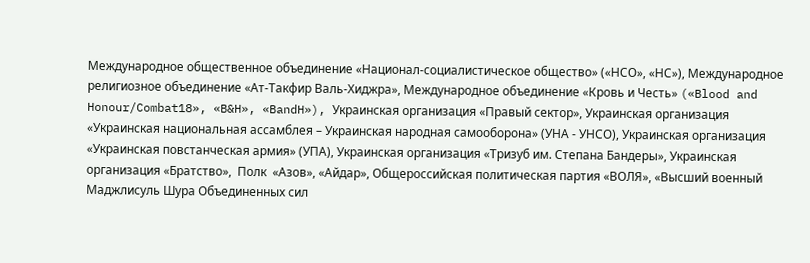Международное общественное объединение «Национал-социалистическое общество» («НСО», «НС»), Международное религиозное объединение «Ат-Такфир Валь-Хиджра», Международное объединение «Кровь и Честь» («Blood and Honour/Combat18», «B&H», «BandH»), Украинская организация «Правый сектор», Украинская организация «Украинская национальная ассамблея – Украинская народная самооборона» (УНА - УНСО), Украинская организация «Украинская повстанческая армия» (УПА), Украинская организация «Тризуб им. Степана Бандеры», Украинская организация «Братство»,  Полк  «Азов», «Айдар», Общероссийская политическая партия «ВОЛЯ», «Высший военный Маджлисуль Шура Объединенных сил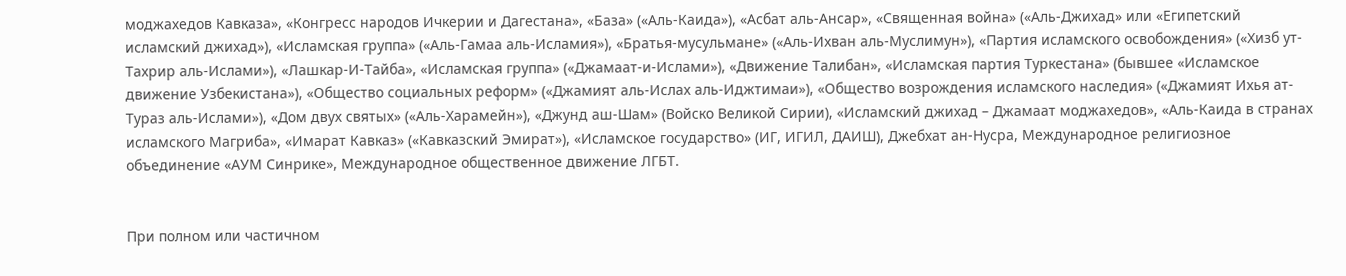моджахедов Кавказа», «Конгресс народов Ичкерии и Дагестана», «База» («Аль-Каида»), «Асбат аль-Ансар», «Священная война» («Аль-Джихад» или «Египетский исламский джихад»), «Исламская группа» («Аль-Гамаа аль-Исламия»), «Братья-мусульмане» («Аль-Ихван аль-Муслимун»), «Партия исламского освобождения» («Хизб ут-Тахрир аль-Ислами»), «Лашкар-И-Тайба», «Исламская группа» («Джамаат-и-Ислами»), «Движение Талибан», «Исламская партия Туркестана» (бывшее «Исламское движение Узбекистана»), «Общество социальных реформ» («Джамият аль-Ислах аль-Иджтимаи»), «Общество возрождения исламского наследия» («Джамият Ихья ат-Тураз аль-Ислами»), «Дом двух святых» («Аль-Харамейн»), «Джунд аш-Шам» (Войско Великой Сирии), «Исламский джихад – Джамаат моджахедов», «Аль-Каида в странах исламского Магриба», «Имарат Кавказ» («Кавказский Эмират»), «Исламское государство» (ИГ, ИГИЛ, ДАИШ), Джебхат ан-Нусра, Международное религиозное объединение «АУМ Синрике», Международное общественное движение ЛГБТ.


При полном или частичном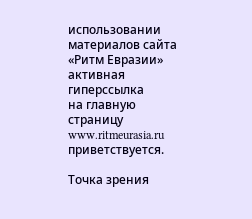использовании материалов сайта «Ритм Евразии» активная гиперссылка
на главную страницу www.ritmeurasia.ru приветствуется.

Точка зрения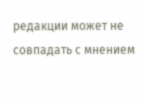редакции может не совпадать с мнением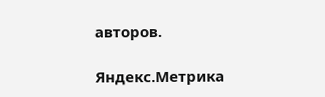авторов.

Яндекс.Метрика